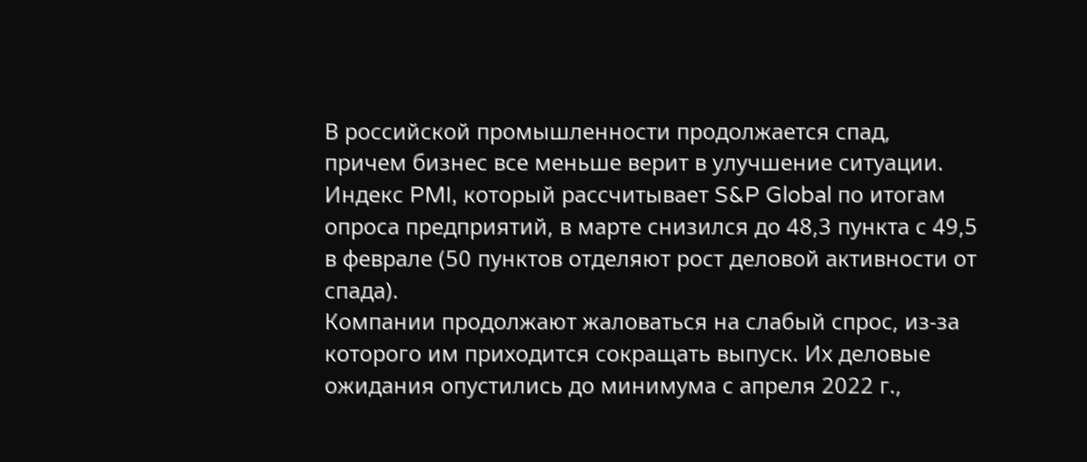В российской промышленности продолжается спад, причем бизнес все меньше верит в улучшение ситуации. Индекс PMI, который рассчитывает S&P Global по итогам опроса предприятий, в марте снизился до 48,3 пункта с 49,5 в феврале (50 пунктов отделяют рост деловой активности от спада).
Компании продолжают жаловаться на слабый спрос, из-за которого им приходится сокращать выпуск. Их деловые ожидания опустились до минимума с апреля 2022 г.,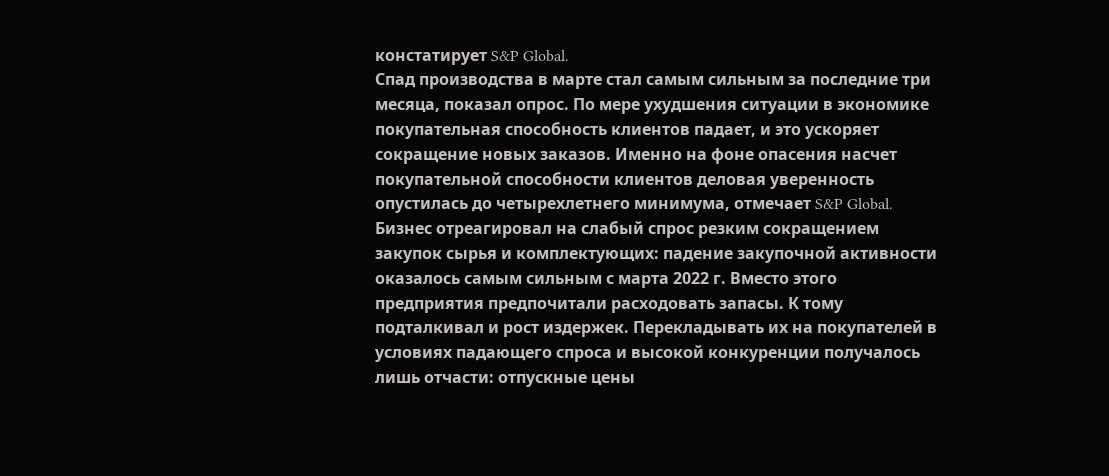констатирует S&P Global.
Спад производства в марте стал самым сильным за последние три месяца, показал опрос. По мере ухудшения ситуации в экономике покупательная способность клиентов падает, и это ускоряет сокращение новых заказов. Именно на фоне опасения насчет покупательной способности клиентов деловая уверенность опустилась до четырехлетнего минимума, отмечает S&P Global.
Бизнес отреагировал на слабый спрос резким сокращением закупок сырья и комплектующих: падение закупочной активности оказалось самым сильным с марта 2022 г. Вместо этого предприятия предпочитали расходовать запасы. К тому подталкивал и рост издержек. Перекладывать их на покупателей в условиях падающего спроса и высокой конкуренции получалось лишь отчасти: отпускные цены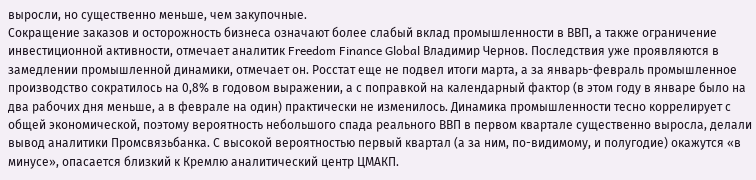выросли, но существенно меньше, чем закупочные.
Сокращение заказов и осторожность бизнеса означают более слабый вклад промышленности в ВВП, а также ограничение инвестиционной активности, отмечает аналитик Freedom Finance Global Владимир Чернов. Последствия уже проявляются в замедлении промышленной динамики, отмечает он. Росстат еще не подвел итоги марта, а за январь-февраль промышленное производство сократилось на 0,8% в годовом выражении, а с поправкой на календарный фактор (в этом году в январе было на два рабочих дня меньше, а в феврале на один) практически не изменилось. Динамика промышленности тесно коррелирует с общей экономической, поэтому вероятность небольшого спада реального ВВП в первом квартале существенно выросла, делали вывод аналитики Промсвязьбанка. С высокой вероятностью первый квартал (а за ним, по-видимому, и полугодие) окажутся «в минусе», опасается близкий к Кремлю аналитический центр ЦМАКП.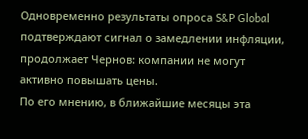Одновременно результаты опроса S&P Global подтверждают сигнал о замедлении инфляции, продолжает Чернов: компании не могут активно повышать цены.
По его мнению, в ближайшие месяцы эта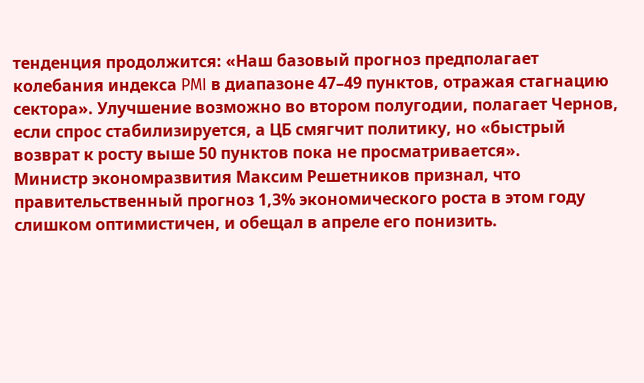тенденция продолжится: «Наш базовый прогноз предполагает колебания индекса PMI в диапазоне 47–49 пунктов, отражая стагнацию сектора». Улучшение возможно во втором полугодии, полагает Чернов, если спрос стабилизируется, а ЦБ смягчит политику, но «быстрый возврат к росту выше 50 пунктов пока не просматривается».
Министр экономразвития Максим Решетников признал, что правительственный прогноз 1,3% экономического роста в этом году слишком оптимистичен, и обещал в апреле его понизить.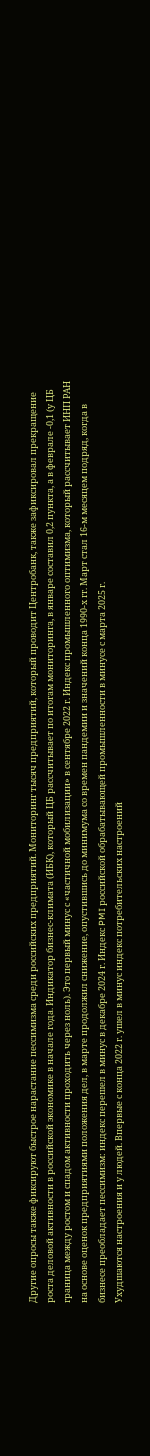Другие опросы также фиксируют быстрое нарастание пессимизма среди российских предприятий. Мониторинг тысяч предприятий, который проводит Центробанк, также зафиксировал прекращение роста деловой активности в российской экономике в начале года. Индикатор бизнес-климата (ИБК), который ЦБ рассчитывает по итогам мониторинга, в январе составил 0,2 пункта, а в феврале -0,1 (у ЦБ граница между ростом и спадом активности проходить через ноль). Это первый минус с «частичной мобилизации» в сентябре 2022 г. Индекс промышленного оптимизма, который рассчитывает ИНП РАН на основе оценок предприятиями положения дел, в марте продолжил снижение, опустившись до минимума со времен пандемии и значений конца 1990-х гг. Март стал 16-м месяцем подряд, когда в бизнесе преобладает пессимизм: индекс перешел в минус в декабре 2024 г. Индекс PMI российской обрабатывающей промышленности в минусе с марта 2025 г.
Ухудшаются настроения и у людей. Впервые с конца 2022 г. ушел в минус индекс потребительских настроений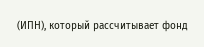(ИПН), который рассчитывает фонд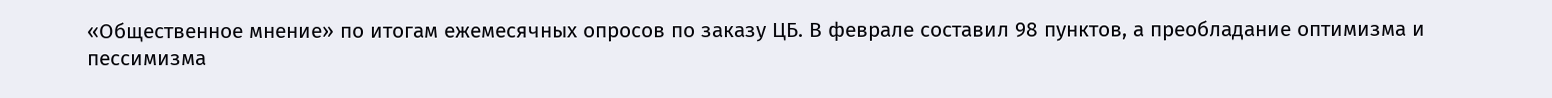«Общественное мнение» по итогам ежемесячных опросов по заказу ЦБ. В феврале составил 98 пунктов, а преобладание оптимизма и пессимизма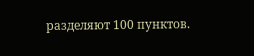разделяют 100 пунктов.